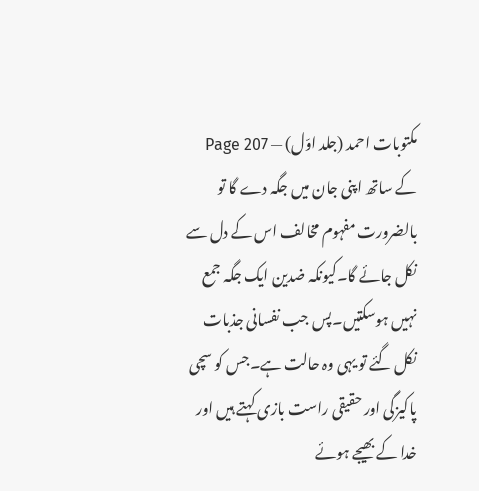مکتوبات احمد (جلد اوّل) — Page 207
کے ساتھ اپنی جان میں جگہ دے گا تو بالضرورت مفہوم مخالف اس کے دل سے نکل جائے گا۔کیونکہ ضدین ایک جگہ جمع نہیں ہوسکتیں۔پس جب نفسانی جذبات نکل گئے تو یہی وہ حالت ہے۔جس کو سچی پاکیزگی اور حقیقی راست بازی کہتے ہیں اور خدا کے بھیجے ہوئے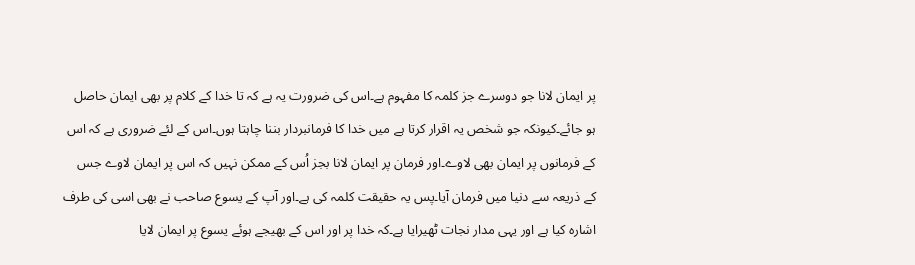پر ایمان لانا جو دوسرے جز کلمہ کا مفہوم ہے۔اس کی ضرورت یہ ہے کہ تا خدا کے کلام پر بھی ایمان حاصل ہو جائے۔کیونکہ جو شخص یہ اقرار کرتا ہے میں خدا کا فرمانبردار بننا چاہتا ہوں۔اس کے لئے ضروری ہے کہ اس کے فرمانوں پر ایمان بھی لاوے۔اور فرمان پر ایمان لانا بجز اُس کے ممکن نہیں کہ اس پر ایمان لاوے جس کے ذریعہ سے دنیا میں فرمان آیا۔پس یہ حقیقت کلمہ کی ہے۔اور آپ کے یسوع صاحب نے بھی اسی کی طرف اشارہ کیا ہے اور یہی مدار نجات ٹھیرایا ہے۔کہ خدا پر اور اس کے بھیجے ہوئے یسوع پر ایمان لایا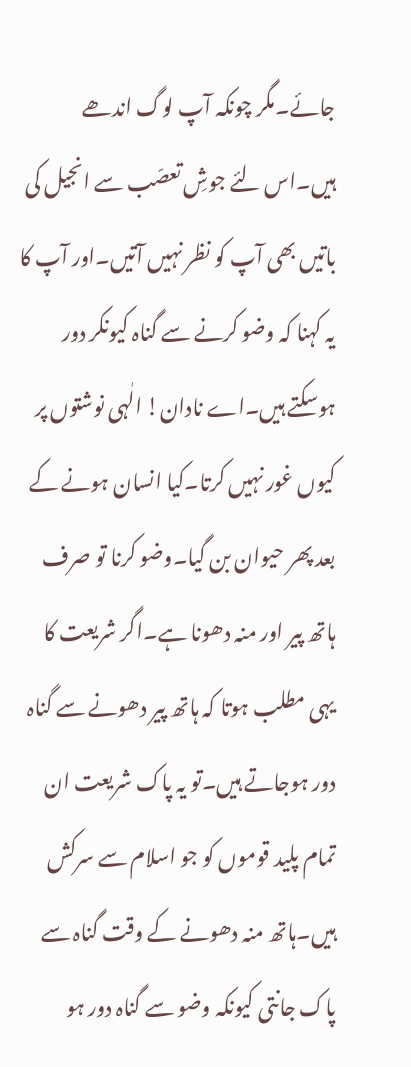جائے۔مگر چونکہ آپ لوگ اندھے ہیں۔اس لئے جوشِ تعصّب سے انجیل کی باتیں بھی آپ کو نظر نہیں آتیں۔اور آپ کا یہ کہنا کہ وضو کرنے سے گناہ کیونکر دور ہوسکتے ہیں۔اے نادان! الٰہی نوشتوں پر کیوں غور نہیں کرتا۔کیا انسان ہونے کے بعد پھر حیوان بن گیا۔وضو کرنا تو صرف ہاتھ پیر اور منہ دھونا ہے۔اگر شریعت کا یہی مطلب ہوتا کہ ہاتھ پیر دھونے سے گناہ دور ہوجاتے ہیں۔تو یہ پاک شریعت ان تمام پلید قوموں کو جو اسلام سے سرکش ہیں۔ہاتھ منہ دھونے کے وقت گناہ سے پاک جانتی کیونکہ وضو سے گناہ دور ہو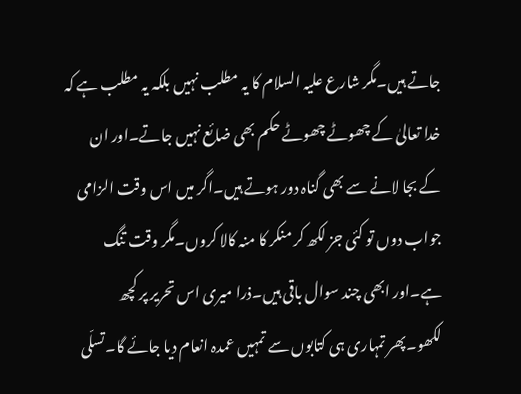جاتے ہیں۔مگر شارع علیہ السلام کا یہ مطلب نہیں بلکہ یہ مطلب ہے کہ خدا تعالیٰ کے چھوٹے چھوٹے حکم بھی ضائع نہیں جاتے۔اور ان کے بجا لانے سے بھی گناہ دور ہوتے ہیں۔اگر میں اس وقت الزامی جواب دوں تو کئی جز لکھ کر منکر کا منہ کالا کروں۔مگر وقت تنگ ہے۔اور ابھی چند سوال باقی ہیں۔ذرا میری اس تحریر پر کچھ لکھو۔پھر تمہاری ہی کتابوں سے تمہیں عمدہ انعام دیا جائے گا۔تسلّی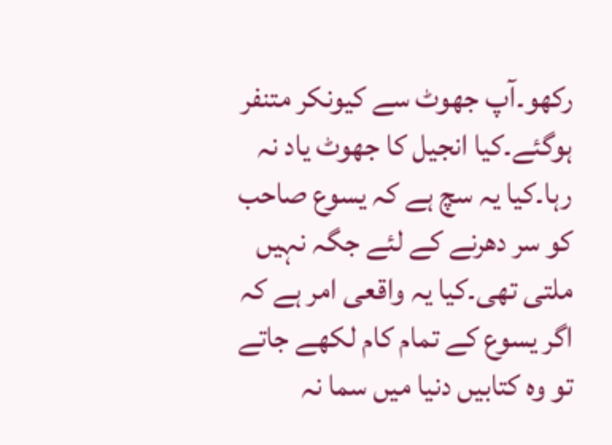رکھو۔آپ جھوٹ سے کیونکر متنفر ہوگئے۔کیا انجیل کا جھوٹ یاد نہ رہا۔کیا یہ سچ ہے کہ یسوع صاحب کو سر دھرنے کے لئے جگہ نہیں ملتی تھی۔کیا یہ واقعی امر ہے کہ اگر یسوع کے تمام کام لکھے جاتے تو وہ کتابیں دنیا میں سما نہ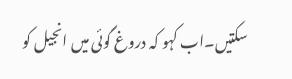سکتیں۔اب کہو کہ دروغ گوئی میں انجیل کو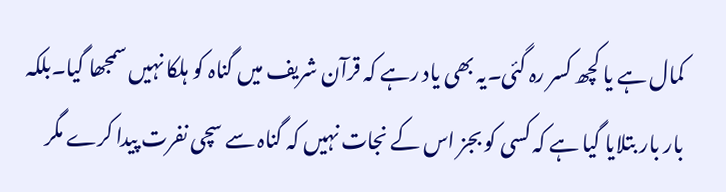کمال ہے یا کچھ کسر رہ گئی۔یہ بھی یاد رہے کہ قرآن شریف میں گناہ کو ہلکا نہیں سمجھا گیا۔بلکہ بار بار بتلایا گیا ہے کہ کسی کو بجز اس کے نجات نہیں کہ گناہ سے سچی نفرت پیدا کرے مگر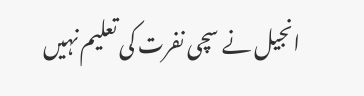انجیل نے سچی نفرت کی تعلیم نہیں